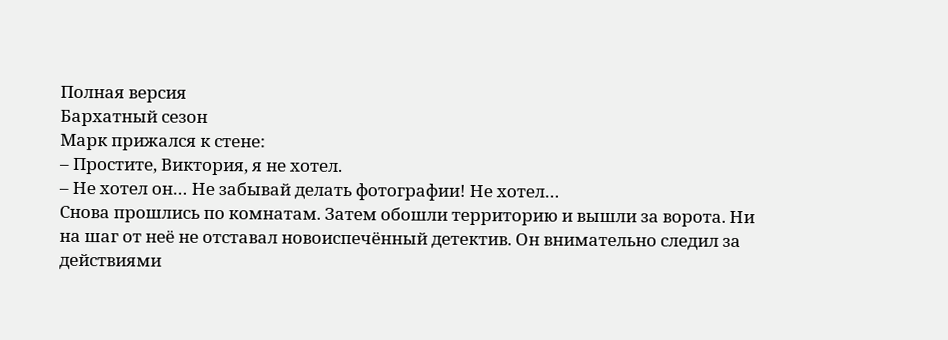Полная версия
Бархатный сезон
Марк прижался к стене:
– Простите, Виктория, я не хотел.
– Не хотел он… Не забывай делать фотографии! Не хотел…
Снова прошлись по комнатам. Затем обошли территорию и вышли за ворота. Ни на шаг от неё не отставал новоиспечённый детектив. Он внимательно следил за действиями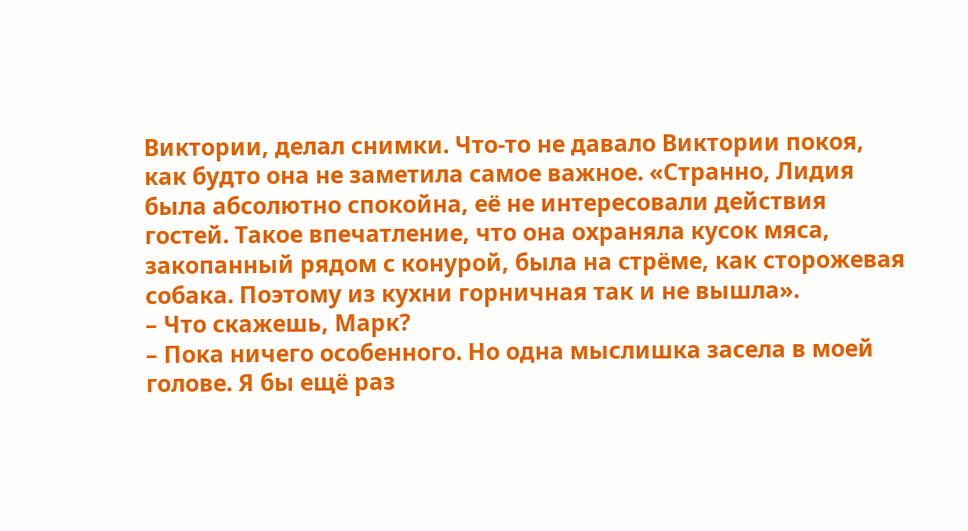Виктории, делал снимки. Что-то не давало Виктории покоя, как будто она не заметила самое важное. «Странно, Лидия была абсолютно спокойна, её не интересовали действия гостей. Такое впечатление, что она охраняла кусок мяса, закопанный рядом с конурой, была на стрёме, как сторожевая собака. Поэтому из кухни горничная так и не вышла».
– Что скажешь, Марк?
– Пока ничего особенного. Но одна мыслишка засела в моей голове. Я бы ещё раз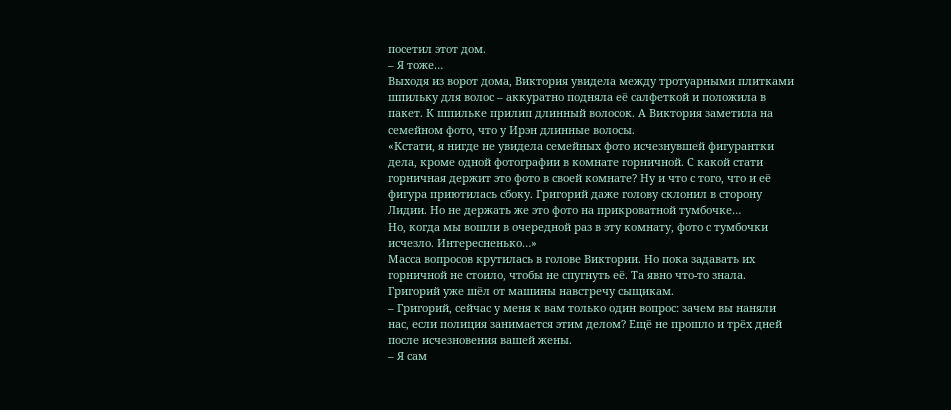посетил этот дом.
– Я тоже…
Выходя из ворот дома, Виктория увидела между тротуарными плитками шпильку для волос – аккуратно подняла её салфеткой и положила в пакет. К шпильке прилип длинный волосок. А Виктория заметила на семейном фото, что у Ирэн длинные волосы.
«Кстати, я нигде не увидела семейных фото исчезнувшей фигурантки дела, кроме одной фотографии в комнате горничной. С какой стати горничная держит это фото в своей комнате? Ну и что с того, что и её фигура приютилась сбоку. Григорий даже голову склонил в сторону Лидии. Но не держать же это фото на прикроватной тумбочке…
Но, когда мы вошли в очередной раз в эту комнату, фото с тумбочки исчезло. Интересненько…»
Масса вопросов крутилась в голове Виктории. Но пока задавать их горничной не стоило, чтобы не спугнуть её. Та явно что-то знала.
Григорий уже шёл от машины навстречу сыщикам.
– Григорий, сейчас у меня к вам только один вопрос: зачем вы наняли нас, если полиция занимается этим делом? Ещё не прошло и трёх дней после исчезновения вашей жены.
– Я сам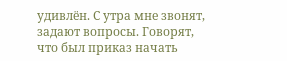удивлён. С утра мне звонят, задают вопросы. Говорят, что был приказ начать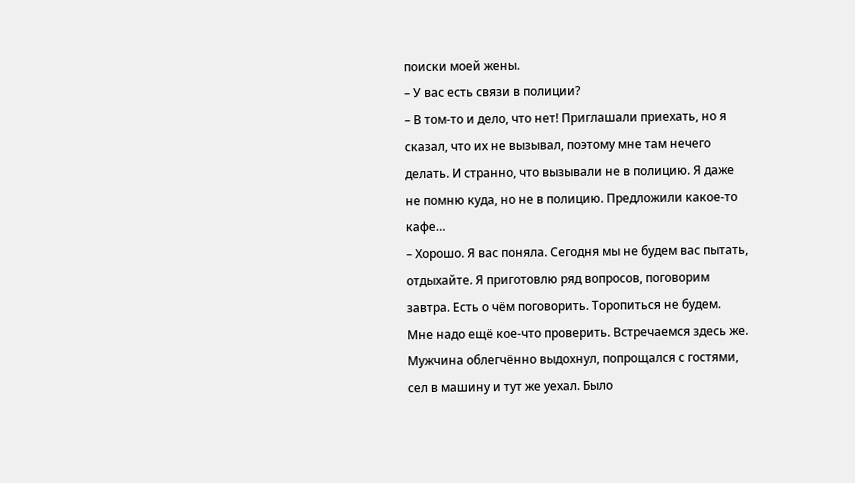поиски моей жены.
– У вас есть связи в полиции?
– В том-то и дело, что нет! Приглашали приехать, но я сказал, что их не вызывал, поэтому мне там нечего делать. И странно, что вызывали не в полицию. Я даже не помню куда, но не в полицию. Предложили какое-то кафе…
– Хорошо. Я вас поняла. Сегодня мы не будем вас пытать, отдыхайте. Я приготовлю ряд вопросов, поговорим завтра. Есть о чём поговорить. Торопиться не будем. Мне надо ещё кое-что проверить. Встречаемся здесь же.
Мужчина облегчённо выдохнул, попрощался с гостями, сел в машину и тут же уехал. Было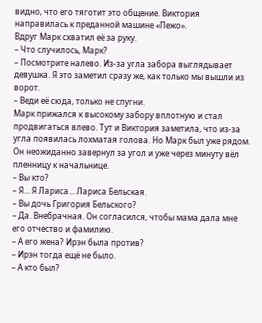видно, что его тяготит это общение. Виктория направилась к преданной машине «Пежо».
Вдруг Марк схватил её за руку.
– Что случилось, Марк?
– Посмотрите налево. Из-за угла забора выглядывает девушка. Я это заметил сразу же, как только мы вышли из ворот.
– Веди её сюда, только не спугни.
Марк прижался к высокому забору вплотную и стал продвигаться влево. Тут и Виктория заметила, что из-за угла появилась лохматая голова. Но Марк был уже рядом. Он неожиданно завернул за угол и уже через минуту вёл пленницу к начальнице.
– Вы кто?
– Я… Я Лариса… Лариса Бельская.
– Вы дочь Григория Бельского?
– Да. Внебрачная. Он согласился, чтобы мама дала мне его отчество и фамилию.
– А его жена? Ирэн была против?
– Ирэн тогда ещё не было.
– А кто был?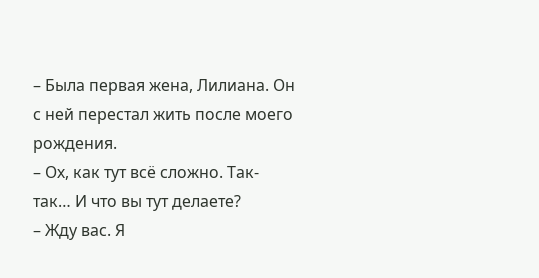– Была первая жена, Лилиана. Он с ней перестал жить после моего рождения.
– Ох, как тут всё сложно. Так-так… И что вы тут делаете?
– Жду вас. Я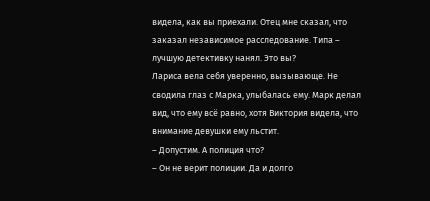видела, как вы приехали. Отец мне сказал, что заказал независимое расследование. Типа – лучшую детективку нанял. Это вы?
Лариса вела себя уверенно, вызывающе. Не сводила глаз с Марка, улыбалась ему. Марк делал вид, что ему всё равно, хотя Виктория видела, что внимание девушки ему льстит.
– Допустим. А полиция что?
– Он не верит полиции. Да и долго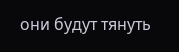они будут тянуть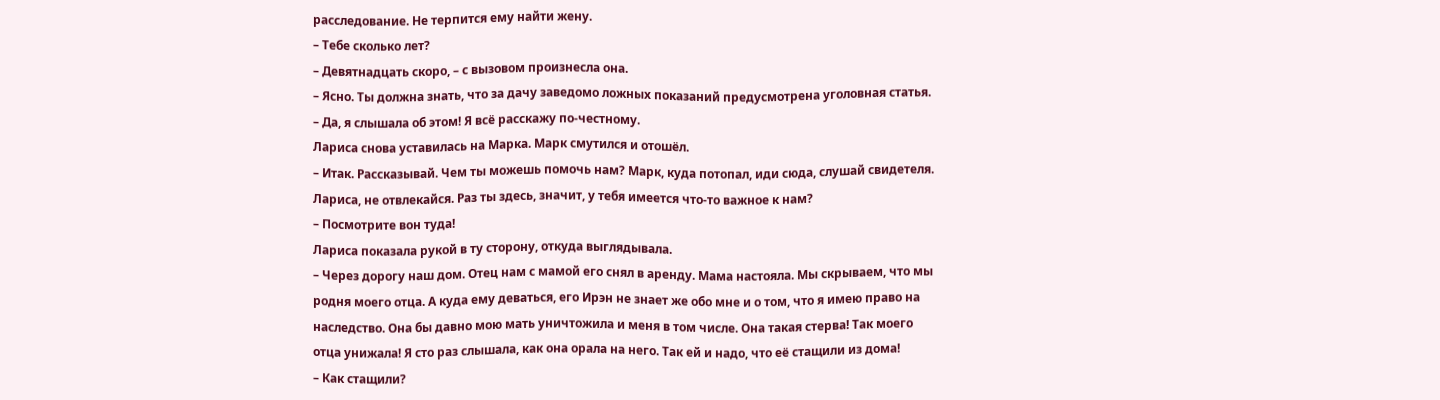расследование. Не терпится ему найти жену.
– Тебе сколько лет?
– Девятнадцать скоро, – с вызовом произнесла она.
– Ясно. Ты должна знать, что за дачу заведомо ложных показаний предусмотрена уголовная статья.
– Да, я слышала об этом! Я всё расскажу по-честному.
Лариса снова уставилась на Марка. Марк смутился и отошёл.
– Итак. Рассказывай. Чем ты можешь помочь нам? Марк, куда потопал, иди сюда, слушай свидетеля. Лариса, не отвлекайся. Раз ты здесь, значит, у тебя имеется что-то важное к нам?
– Посмотрите вон туда!
Лариса показала рукой в ту сторону, откуда выглядывала.
– Через дорогу наш дом. Отец нам с мамой его снял в аренду. Мама настояла. Мы скрываем, что мы родня моего отца. А куда ему деваться, его Ирэн не знает же обо мне и о том, что я имею право на наследство. Она бы давно мою мать уничтожила и меня в том числе. Она такая стерва! Так моего отца унижала! Я сто раз слышала, как она орала на него. Так ей и надо, что её стащили из дома!
– Как стащили?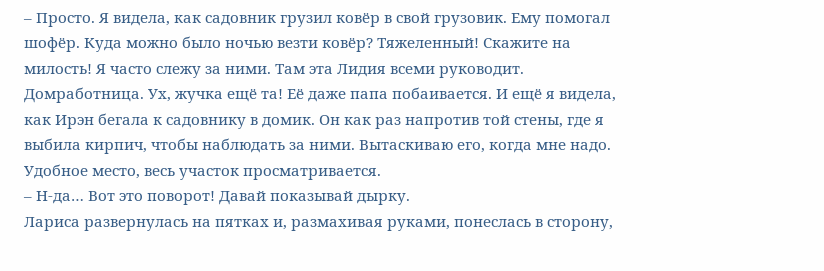– Просто. Я видела, как садовник грузил ковёр в свой грузовик. Ему помогал шофёр. Куда можно было ночью везти ковёр? Тяжеленный! Скажите на милость! Я часто слежу за ними. Там эта Лидия всеми руководит. Домработница. Ух, жучка ещё та! Её даже папа побаивается. И ещё я видела, как Ирэн бегала к садовнику в домик. Он как раз напротив той стены, где я выбила кирпич, чтобы наблюдать за ними. Вытаскиваю его, когда мне надо. Удобное место, весь участок просматривается.
– Н-да… Вот это поворот! Давай показывай дырку.
Лариса развернулась на пятках и, размахивая руками, понеслась в сторону,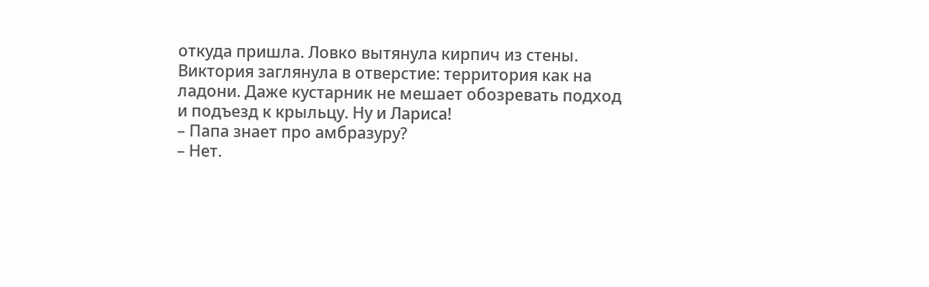откуда пришла. Ловко вытянула кирпич из стены. Виктория заглянула в отверстие: территория как на ладони. Даже кустарник не мешает обозревать подход и подъезд к крыльцу. Ну и Лариса!
– Папа знает про амбразуру?
– Нет.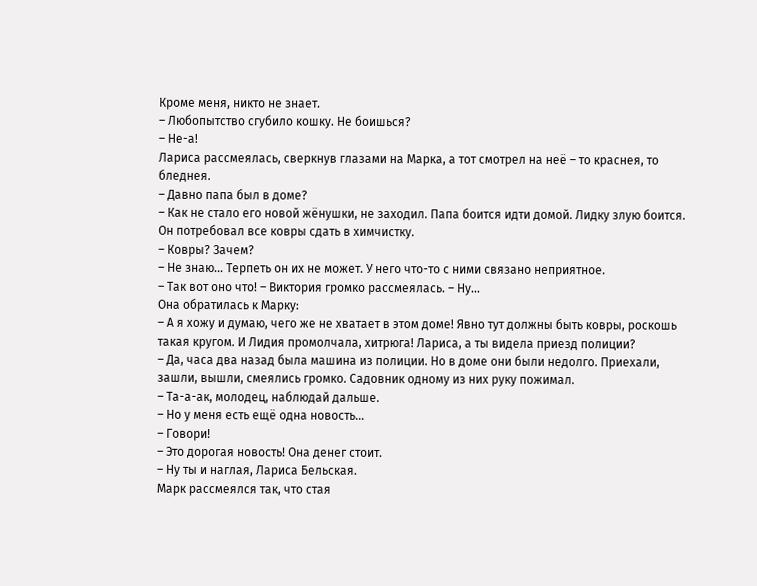Кроме меня, никто не знает.
– Любопытство сгубило кошку. Не боишься?
– Не-а!
Лариса рассмеялась, сверкнув глазами на Марка, а тот смотрел на неё – то краснея, то бледнея.
– Давно папа был в доме?
– Как не стало его новой жёнушки, не заходил. Папа боится идти домой. Лидку злую боится. Он потребовал все ковры сдать в химчистку.
– Ковры? Зачем?
– Не знаю… Терпеть он их не может. У него что-то с ними связано неприятное.
– Так вот оно что! – Виктория громко рассмеялась. – Ну…
Она обратилась к Марку:
– А я хожу и думаю, чего же не хватает в этом доме! Явно тут должны быть ковры, роскошь такая кругом. И Лидия промолчала, хитрюга! Лариса, а ты видела приезд полиции?
– Да, часа два назад была машина из полиции. Но в доме они были недолго. Приехали, зашли, вышли, смеялись громко. Садовник одному из них руку пожимал.
– Та-а-ак, молодец, наблюдай дальше.
– Но у меня есть ещё одна новость…
– Говори!
– Это дорогая новость! Она денег стоит.
– Ну ты и наглая, Лариса Бельская.
Марк рассмеялся так, что стая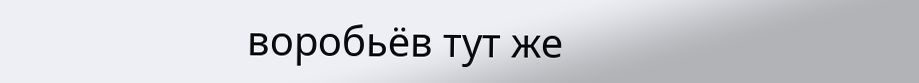воробьёв тут же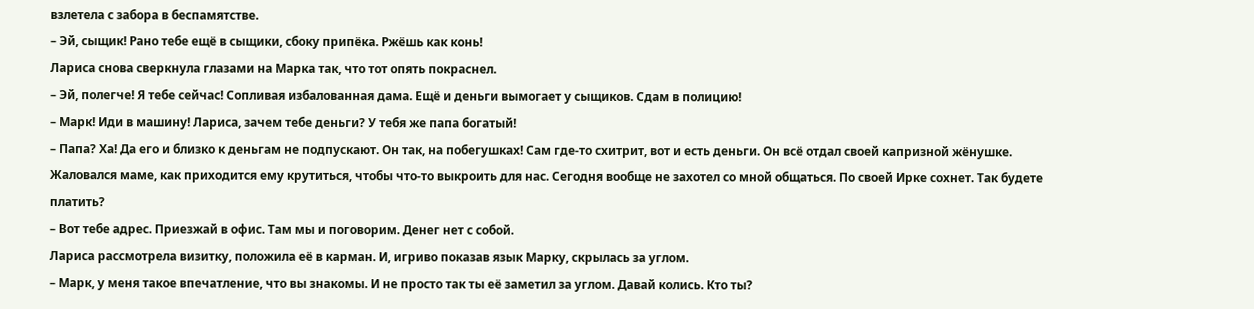взлетела с забора в беспамятстве.
– Эй, сыщик! Рано тебе ещё в сыщики, сбоку припёка. Ржёшь как конь!
Лариса снова сверкнула глазами на Марка так, что тот опять покраснел.
– Эй, полегче! Я тебе сейчас! Сопливая избалованная дама. Ещё и деньги вымогает у сыщиков. Сдам в полицию!
– Марк! Иди в машину! Лариса, зачем тебе деньги? У тебя же папа богатый!
– Папа? Ха! Да его и близко к деньгам не подпускают. Он так, на побегушках! Сам где-то схитрит, вот и есть деньги. Он всё отдал своей капризной жёнушке. Жаловался маме, как приходится ему крутиться, чтобы что-то выкроить для нас. Сегодня вообще не захотел со мной общаться. По своей Ирке сохнет. Так будете платить?
– Вот тебе адрес. Приезжай в офис. Там мы и поговорим. Денег нет с собой.
Лариса рассмотрела визитку, положила её в карман. И, игриво показав язык Марку, скрылась за углом.
– Марк, у меня такое впечатление, что вы знакомы. И не просто так ты её заметил за углом. Давай колись. Кто ты?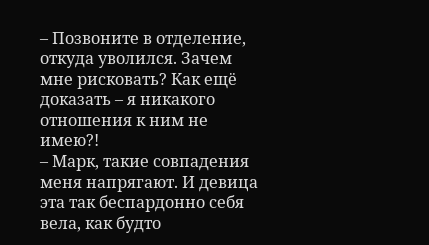– Позвоните в отделение, откуда уволился. Зачем мне рисковать? Как ещё доказать – я никакого отношения к ним не имею?!
– Марк, такие совпадения меня напрягают. И девица эта так беспардонно себя вела, как будто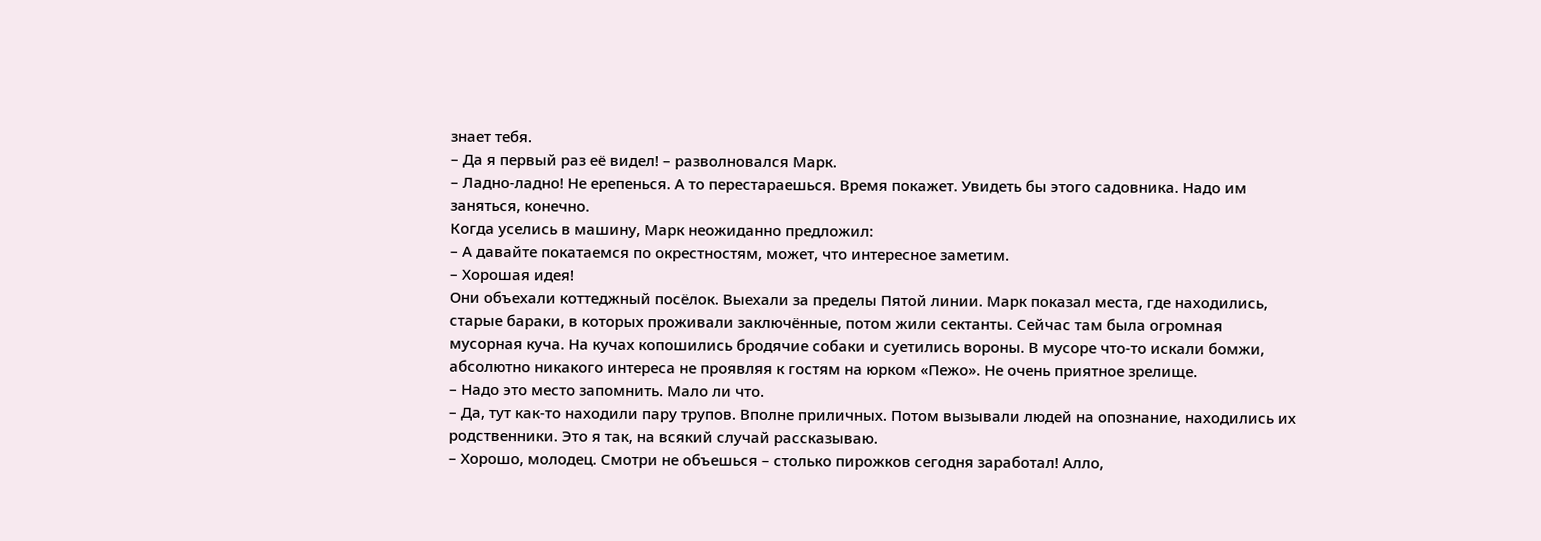знает тебя.
– Да я первый раз её видел! – разволновался Марк.
– Ладно-ладно! Не ерепенься. А то перестараешься. Время покажет. Увидеть бы этого садовника. Надо им заняться, конечно.
Когда уселись в машину, Марк неожиданно предложил:
– А давайте покатаемся по окрестностям, может, что интересное заметим.
– Хорошая идея!
Они объехали коттеджный посёлок. Выехали за пределы Пятой линии. Марк показал места, где находились, старые бараки, в которых проживали заключённые, потом жили сектанты. Сейчас там была огромная мусорная куча. На кучах копошились бродячие собаки и суетились вороны. В мусоре что-то искали бомжи, абсолютно никакого интереса не проявляя к гостям на юрком «Пежо». Не очень приятное зрелище.
– Надо это место запомнить. Мало ли что.
– Да, тут как-то находили пару трупов. Вполне приличных. Потом вызывали людей на опознание, находились их родственники. Это я так, на всякий случай рассказываю.
– Хорошо, молодец. Смотри не объешься – столько пирожков сегодня заработал! Алло,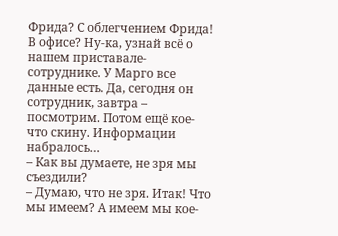Фрида? С облегчением Фрида! В офисе? Ну-ка, узнай всё о нашем приставале-сотруднике. У Марго все данные есть. Да, сегодня он сотрудник, завтра – посмотрим. Потом ещё кое-что скину. Информации набралось…
– Как вы думаете, не зря мы съездили?
– Думаю, что не зря. Итак! Что мы имеем? А имеем мы кое-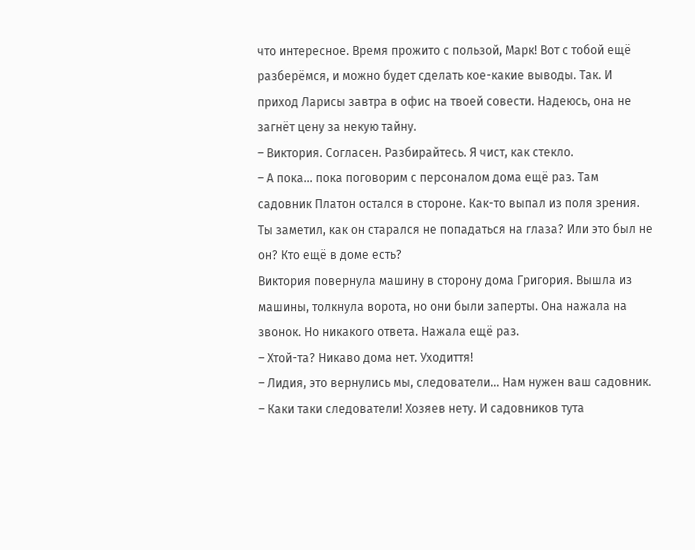что интересное. Время прожито с пользой, Марк! Вот с тобой ещё разберёмся, и можно будет сделать кое-какие выводы. Так. И приход Ларисы завтра в офис на твоей совести. Надеюсь, она не загнёт цену за некую тайну.
– Виктория. Согласен. Разбирайтесь. Я чист, как стекло.
– А пока… пока поговорим с персоналом дома ещё раз. Там садовник Платон остался в стороне. Как-то выпал из поля зрения. Ты заметил, как он старался не попадаться на глаза? Или это был не он? Кто ещё в доме есть?
Виктория повернула машину в сторону дома Григория. Вышла из машины, толкнула ворота, но они были заперты. Она нажала на звонок. Но никакого ответа. Нажала ещё раз.
– Хтой-та? Никаво дома нет. Уходиття!
– Лидия, это вернулись мы, следователи… Нам нужен ваш садовник.
– Каки таки следователи! Хозяев нету. И садовников тута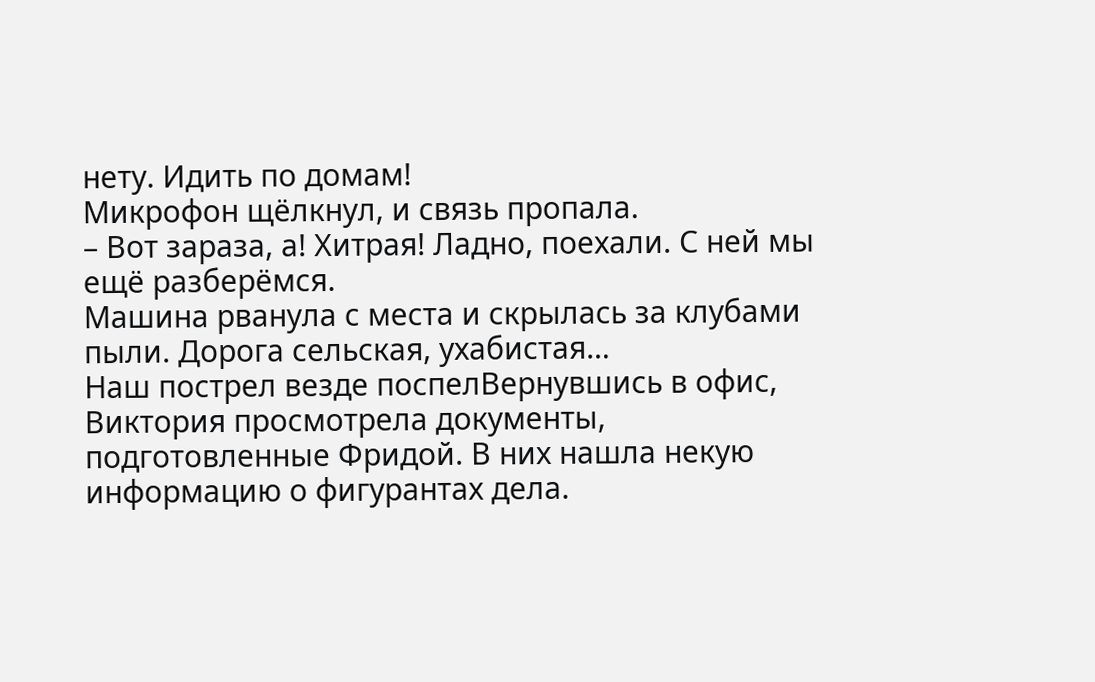нету. Идить по домам!
Микрофон щёлкнул, и связь пропала.
– Вот зараза, а! Хитрая! Ладно, поехали. С ней мы ещё разберёмся.
Машина рванула с места и скрылась за клубами пыли. Дорога сельская, ухабистая…
Наш пострел везде поспелВернувшись в офис, Виктория просмотрела документы, подготовленные Фридой. В них нашла некую информацию о фигурантах дела.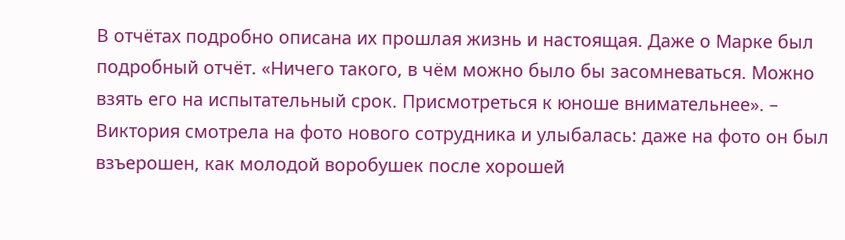В отчётах подробно описана их прошлая жизнь и настоящая. Даже о Марке был подробный отчёт. «Ничего такого, в чём можно было бы засомневаться. Можно взять его на испытательный срок. Присмотреться к юноше внимательнее». – Виктория смотрела на фото нового сотрудника и улыбалась: даже на фото он был взъерошен, как молодой воробушек после хорошей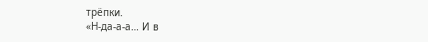трёпки.
«Н-да-а-а… И в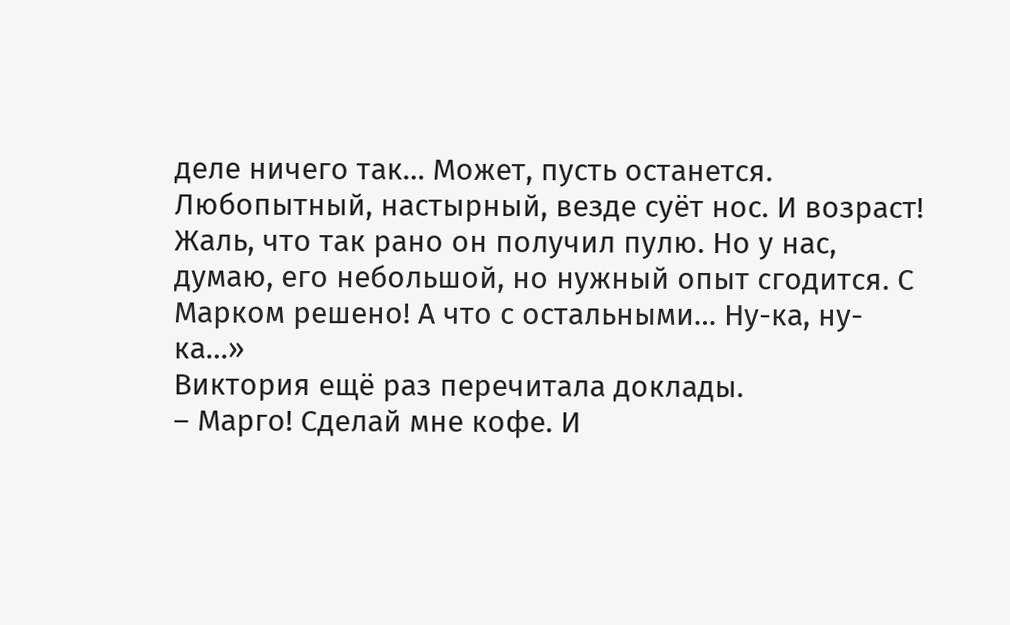деле ничего так… Может, пусть останется. Любопытный, настырный, везде суёт нос. И возраст! Жаль, что так рано он получил пулю. Но у нас, думаю, его небольшой, но нужный опыт сгодится. С Марком решено! А что с остальными… Ну-ка, ну-ка…»
Виктория ещё раз перечитала доклады.
– Марго! Сделай мне кофе. И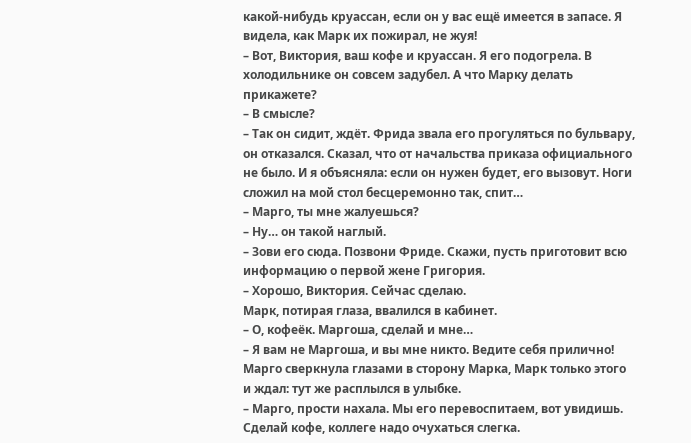какой-нибудь круассан, если он у вас ещё имеется в запасе. Я видела, как Марк их пожирал, не жуя!
– Вот, Виктория, ваш кофе и круассан. Я его подогрела. В холодильнике он совсем задубел. А что Марку делать прикажете?
– В смысле?
– Так он сидит, ждёт. Фрида звала его прогуляться по бульвару, он отказался. Сказал, что от начальства приказа официального не было. И я объясняла: если он нужен будет, его вызовут. Ноги сложил на мой стол бесцеремонно так, спит…
– Марго, ты мне жалуешься?
– Ну… он такой наглый.
– Зови его сюда. Позвони Фриде. Скажи, пусть приготовит всю информацию о первой жене Григория.
– Хорошо, Виктория. Сейчас сделаю.
Марк, потирая глаза, ввалился в кабинет.
– О, кофеёк. Маргоша, сделай и мне…
– Я вам не Маргоша, и вы мне никто. Ведите себя прилично!
Марго сверкнула глазами в сторону Марка, Марк только этого и ждал: тут же расплылся в улыбке.
– Марго, прости нахала. Мы его перевоспитаем, вот увидишь. Сделай кофе, коллеге надо очухаться слегка.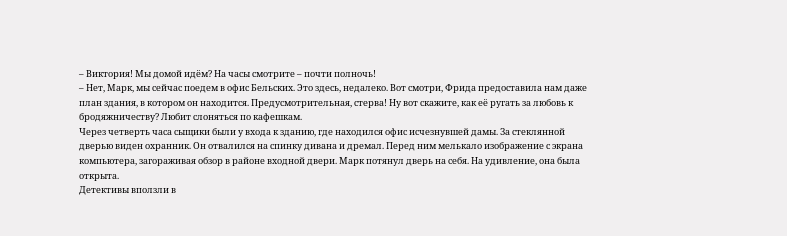– Виктория! Мы домой идём? На часы смотрите – почти полночь!
– Нет, Марк, мы сейчас поедем в офис Бельских. Это здесь, недалеко. Вот смотри, Фрида предоставила нам даже план здания, в котором он находится. Предусмотрительная, стерва! Ну вот скажите, как её ругать за любовь к бродяжничеству? Любит слоняться по кафешкам.
Через четверть часа сыщики были у входа к зданию, где находился офис исчезнувшей дамы. За стеклянной дверью виден охранник. Он отвалился на спинку дивана и дремал. Перед ним мелькало изображение с экрана компьютера, загораживая обзор в районе входной двери. Марк потянул дверь на себя. На удивление, она была открыта.
Детективы вползли в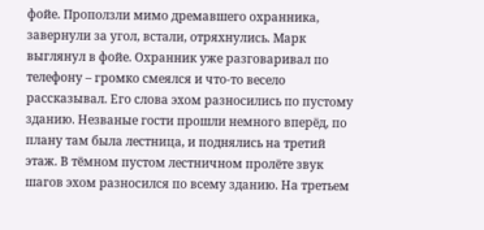фойе. Проползли мимо дремавшего охранника, завернули за угол, встали, отряхнулись. Марк выглянул в фойе. Охранник уже разговаривал по телефону – громко смеялся и что-то весело рассказывал. Его слова эхом разносились по пустому зданию. Незваные гости прошли немного вперёд, по плану там была лестница, и поднялись на третий этаж. В тёмном пустом лестничном пролёте звук шагов эхом разносился по всему зданию. На третьем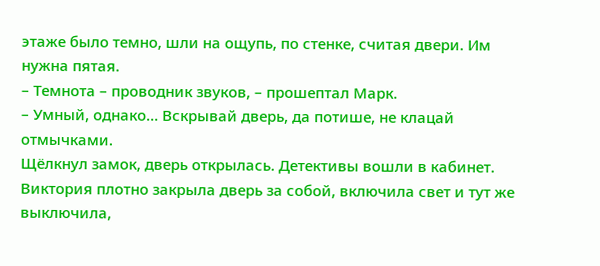этаже было темно, шли на ощупь, по стенке, считая двери. Им нужна пятая.
– Темнота – проводник звуков, – прошептал Марк.
– Умный, однако… Вскрывай дверь, да потише, не клацай отмычками.
Щёлкнул замок, дверь открылась. Детективы вошли в кабинет. Виктория плотно закрыла дверь за собой, включила свет и тут же выключила,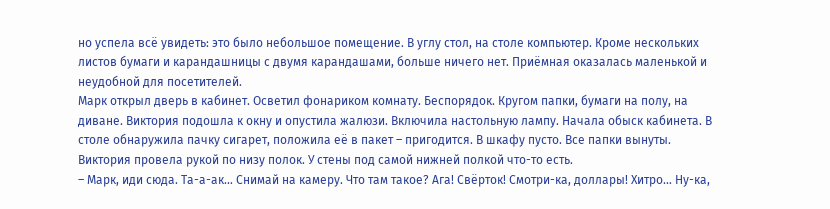но успела всё увидеть: это было небольшое помещение. В углу стол, на столе компьютер. Кроме нескольких листов бумаги и карандашницы с двумя карандашами, больше ничего нет. Приёмная оказалась маленькой и неудобной для посетителей.
Марк открыл дверь в кабинет. Осветил фонариком комнату. Беспорядок. Кругом папки, бумаги на полу, на диване. Виктория подошла к окну и опустила жалюзи. Включила настольную лампу. Начала обыск кабинета. В столе обнаружила пачку сигарет, положила её в пакет – пригодится. В шкафу пусто. Все папки вынуты. Виктория провела рукой по низу полок. У стены под самой нижней полкой что-то есть.
– Марк, иди сюда. Та-а-ак… Снимай на камеру. Что там такое? Ага! Свёрток! Смотри-ка, доллары! Хитро… Ну-ка,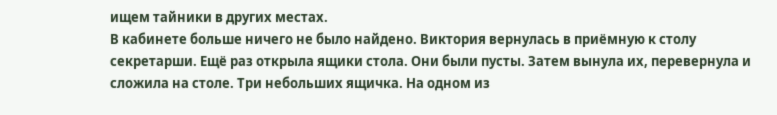ищем тайники в других местах.
В кабинете больше ничего не было найдено. Виктория вернулась в приёмную к столу секретарши. Ещё раз открыла ящики стола. Они были пусты. Затем вынула их, перевернула и сложила на столе. Три небольших ящичка. На одном из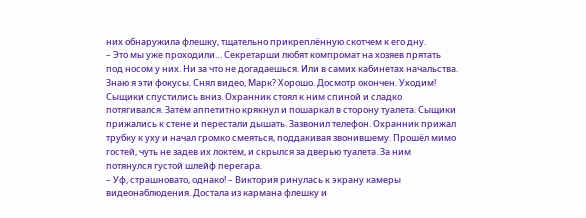них обнаружила флешку, тщательно прикреплённую скотчем к его дну.
– Это мы уже проходили… Секретарши любят компромат на хозяев прятать под носом у них. Ни за что не догадаешься. Или в самих кабинетах начальства. Знаю я эти фокусы. Снял видео, Марк? Хорошо. Досмотр окончен. Уходим!
Сыщики спустились вниз. Охранник стоял к ним спиной и сладко потягивался. Затем аппетитно крякнул и пошаркал в сторону туалета. Сыщики прижались к стене и перестали дышать. Зазвонил телефон. Охранник прижал трубку к уху и начал громко смеяться, поддакивая звонившему. Прошёл мимо гостей, чуть не задев их локтем, и скрылся за дверью туалета. За ним потянулся густой шлейф перегара.
– Уф, страшновато, однако! – Виктория ринулась к экрану камеры видеонаблюдения. Достала из кармана флешку и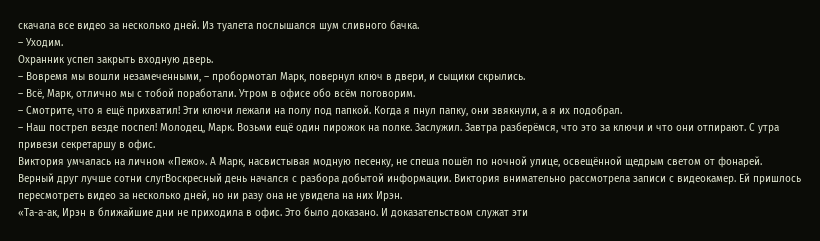скачала все видео за несколько дней. Из туалета послышался шум сливного бачка.
– Уходим.
Охранник успел закрыть входную дверь.
– Вовремя мы вошли незамеченными, – пробормотал Марк, повернул ключ в двери, и сыщики скрылись.
– Всё, Марк, отлично мы с тобой поработали. Утром в офисе обо всём поговорим.
– Смотрите, что я ещё прихватил! Эти ключи лежали на полу под папкой. Когда я пнул папку, они звякнули, а я их подобрал.
– Наш пострел везде поспел! Молодец, Марк. Возьми ещё один пирожок на полке. Заслужил. Завтра разберёмся, что это за ключи и что они отпирают. С утра привези секретаршу в офис.
Виктория умчалась на личном «Пежо». А Марк, насвистывая модную песенку, не спеша пошёл по ночной улице, освещённой щедрым светом от фонарей.
Верный друг лучше сотни слугВоскресный день начался с разбора добытой информации. Виктория внимательно рассмотрела записи с видеокамер. Ей пришлось пересмотреть видео за несколько дней, но ни разу она не увидела на них Ирэн.
«Та-а-ак, Ирэн в ближайшие дни не приходила в офис. Это было доказано. И доказательством служат эти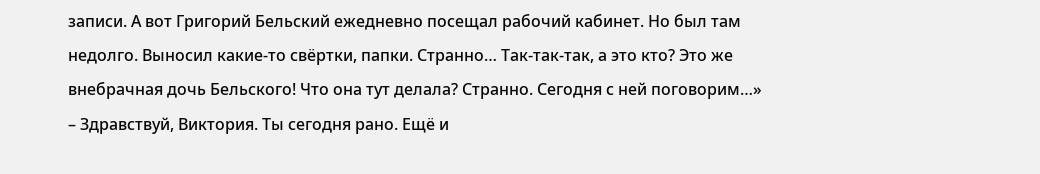записи. А вот Григорий Бельский ежедневно посещал рабочий кабинет. Но был там недолго. Выносил какие-то свёртки, папки. Странно… Так-так-так, а это кто? Это же внебрачная дочь Бельского! Что она тут делала? Странно. Сегодня с ней поговорим…»
– Здравствуй, Виктория. Ты сегодня рано. Ещё и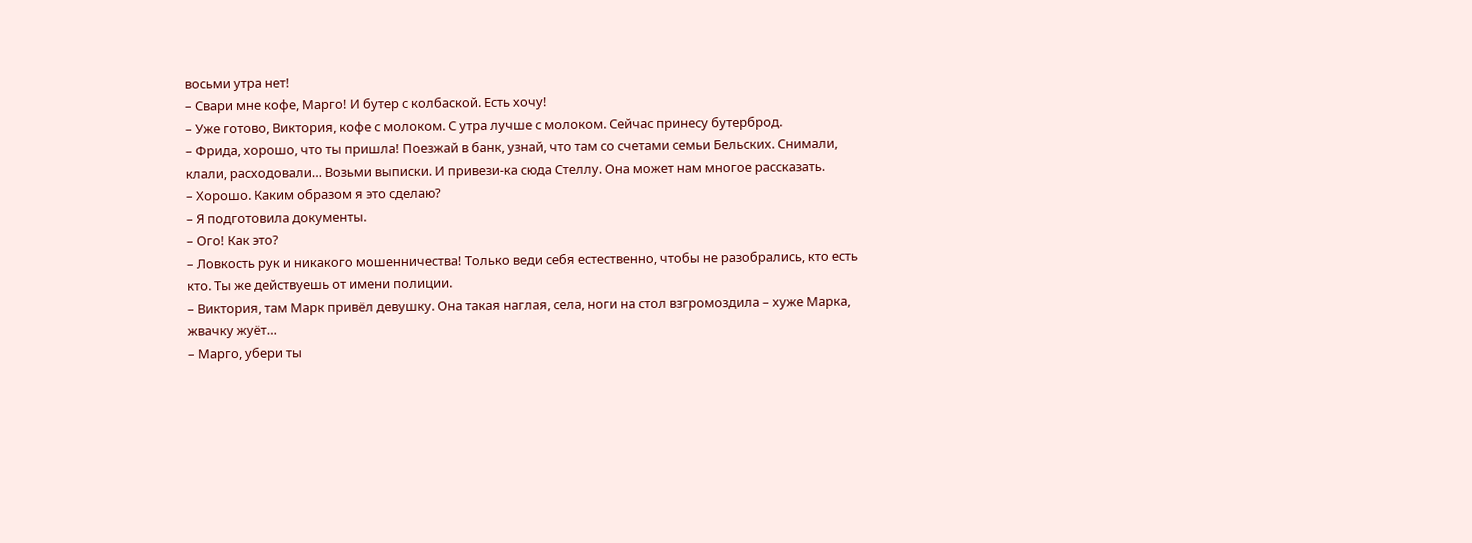восьми утра нет!
– Свари мне кофе, Марго! И бутер с колбаской. Есть хочу!
– Уже готово, Виктория, кофе с молоком. С утра лучше с молоком. Сейчас принесу бутерброд.
– Фрида, хорошо, что ты пришла! Поезжай в банк, узнай, что там со счетами семьи Бельских. Снимали, клали, расходовали… Возьми выписки. И привези-ка сюда Стеллу. Она может нам многое рассказать.
– Хорошо. Каким образом я это сделаю?
– Я подготовила документы.
– Ого! Как это?
– Ловкость рук и никакого мошенничества! Только веди себя естественно, чтобы не разобрались, кто есть кто. Ты же действуешь от имени полиции.
– Виктория, там Марк привёл девушку. Она такая наглая, села, ноги на стол взгромоздила – хуже Марка, жвачку жуёт…
– Марго, убери ты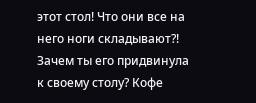этот стол! Что они все на него ноги складывают?! Зачем ты его придвинула к своему столу? Кофе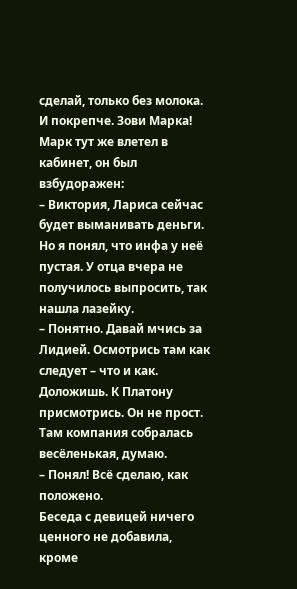сделай, только без молока. И покрепче. Зови Марка!
Марк тут же влетел в кабинет, он был взбудоражен:
– Виктория, Лариса сейчас будет выманивать деньги. Но я понял, что инфа у неё пустая. У отца вчера не получилось выпросить, так нашла лазейку.
– Понятно. Давай мчись за Лидией. Осмотрись там как следует – что и как. Доложишь. К Платону присмотрись. Он не прост. Там компания собралась весёленькая, думаю.
– Понял! Всё сделаю, как положено.
Беседа с девицей ничего ценного не добавила, кроме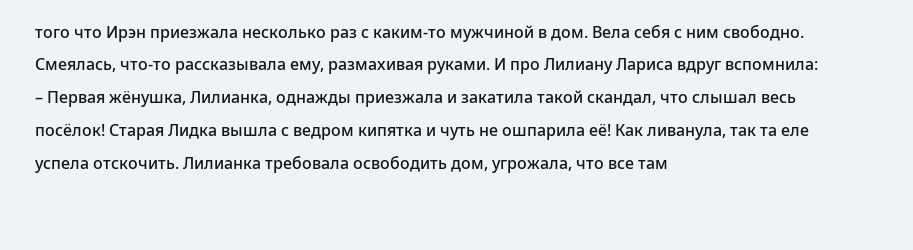того что Ирэн приезжала несколько раз с каким-то мужчиной в дом. Вела себя с ним свободно. Смеялась, что-то рассказывала ему, размахивая руками. И про Лилиану Лариса вдруг вспомнила:
– Первая жёнушка, Лилианка, однажды приезжала и закатила такой скандал, что слышал весь посёлок! Старая Лидка вышла с ведром кипятка и чуть не ошпарила её! Как ливанула, так та еле успела отскочить. Лилианка требовала освободить дом, угрожала, что все там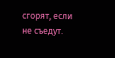сгорят, если не съедут.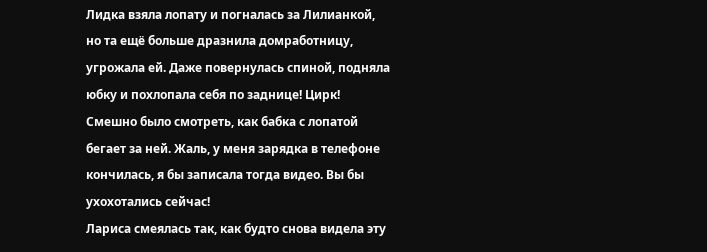Лидка взяла лопату и погналась за Лилианкой, но та ещё больше дразнила домработницу, угрожала ей. Даже повернулась спиной, подняла юбку и похлопала себя по заднице! Цирк! Смешно было смотреть, как бабка с лопатой бегает за ней. Жаль, у меня зарядка в телефоне кончилась, я бы записала тогда видео. Вы бы ухохотались сейчас!
Лариса смеялась так, как будто снова видела эту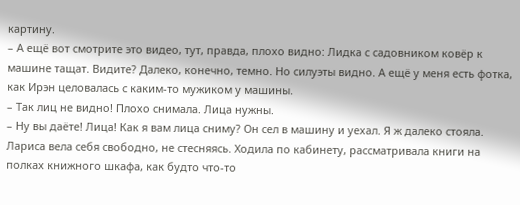картину.
– А ещё вот смотрите это видео, тут, правда, плохо видно: Лидка с садовником ковёр к машине тащат. Видите? Далеко, конечно, темно. Но силуэты видно. А ещё у меня есть фотка, как Ирэн целовалась с каким-то мужиком у машины.
– Так лиц не видно! Плохо снимала. Лица нужны.
– Ну вы даёте! Лица! Как я вам лица сниму? Он сел в машину и уехал. Я ж далеко стояла.
Лариса вела себя свободно, не стесняясь. Ходила по кабинету, рассматривала книги на полках книжного шкафа, как будто что-то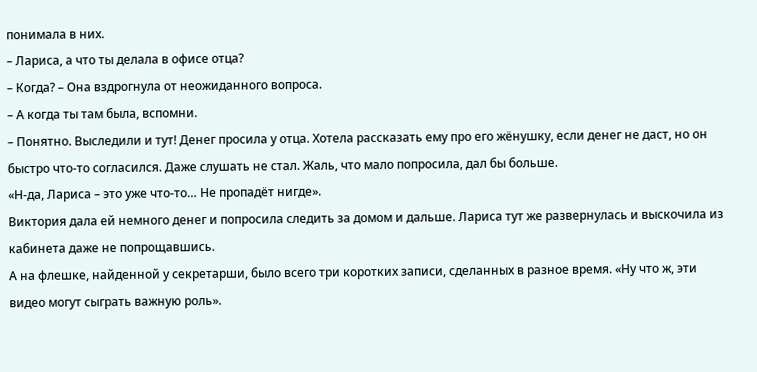понимала в них.
– Лариса, а что ты делала в офисе отца?
– Когда? – Она вздрогнула от неожиданного вопроса.
– А когда ты там была, вспомни.
– Понятно. Выследили и тут! Денег просила у отца. Хотела рассказать ему про его жёнушку, если денег не даст, но он быстро что-то согласился. Даже слушать не стал. Жаль, что мало попросила, дал бы больше.
«Н-да, Лариса – это уже что-то… Не пропадёт нигде».
Виктория дала ей немного денег и попросила следить за домом и дальше. Лариса тут же развернулась и выскочила из кабинета даже не попрощавшись.
А на флешке, найденной у секретарши, было всего три коротких записи, сделанных в разное время. «Ну что ж, эти видео могут сыграть важную роль».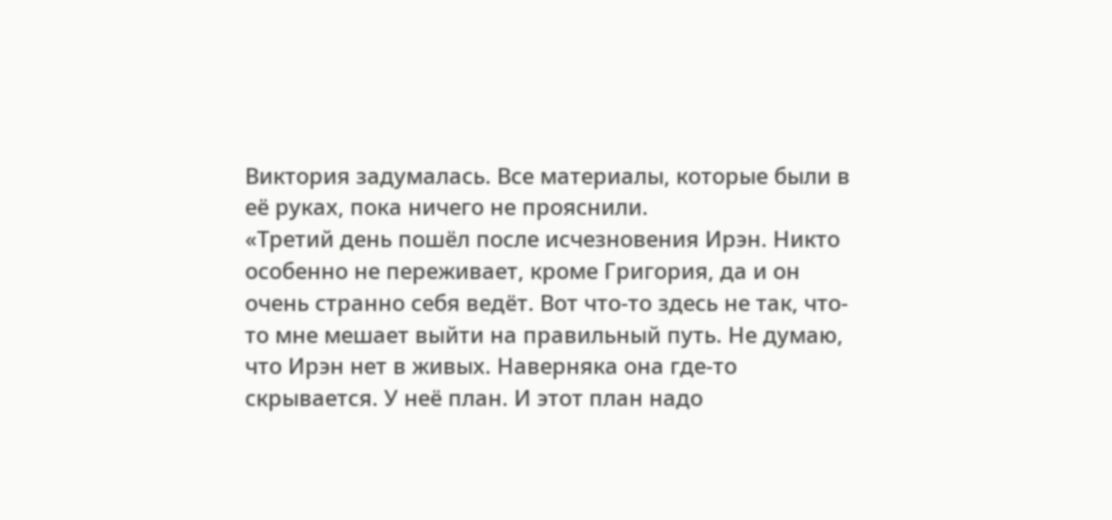Виктория задумалась. Все материалы, которые были в её руках, пока ничего не прояснили.
«Третий день пошёл после исчезновения Ирэн. Никто особенно не переживает, кроме Григория, да и он очень странно себя ведёт. Вот что-то здесь не так, что-то мне мешает выйти на правильный путь. Не думаю, что Ирэн нет в живых. Наверняка она где-то скрывается. У неё план. И этот план надо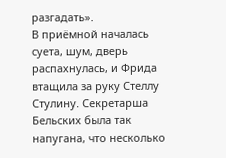разгадать».
В приёмной началась суета, шум, дверь распахнулась, и Фрида втащила за руку Стеллу Стулину. Секретарша Бельских была так напугана, что несколько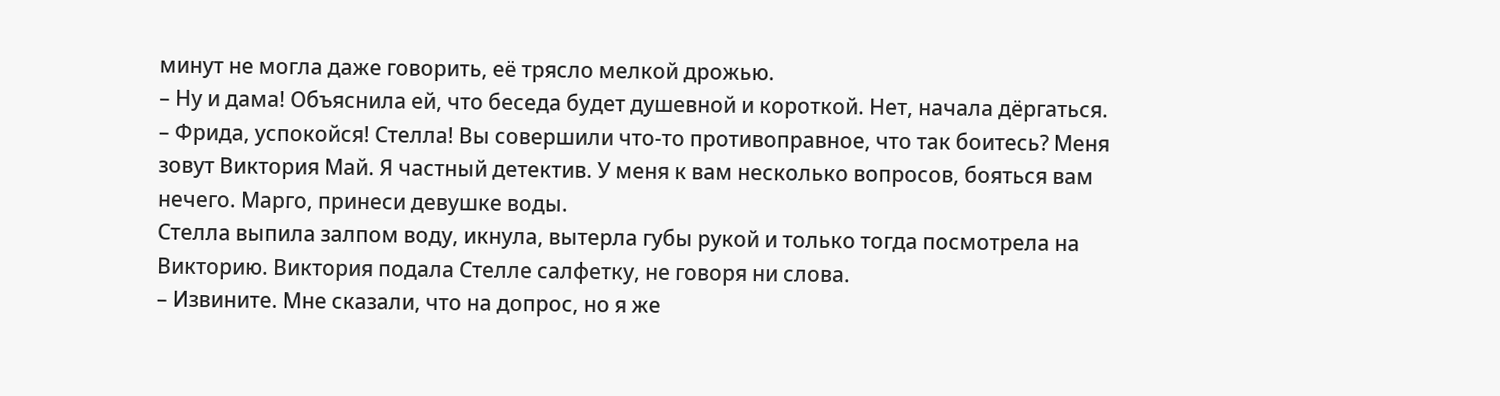минут не могла даже говорить, её трясло мелкой дрожью.
– Ну и дама! Объяснила ей, что беседа будет душевной и короткой. Нет, начала дёргаться.
– Фрида, успокойся! Стелла! Вы совершили что-то противоправное, что так боитесь? Меня зовут Виктория Май. Я частный детектив. У меня к вам несколько вопросов, бояться вам нечего. Марго, принеси девушке воды.
Стелла выпила залпом воду, икнула, вытерла губы рукой и только тогда посмотрела на Викторию. Виктория подала Стелле салфетку, не говоря ни слова.
– Извините. Мне сказали, что на допрос, но я же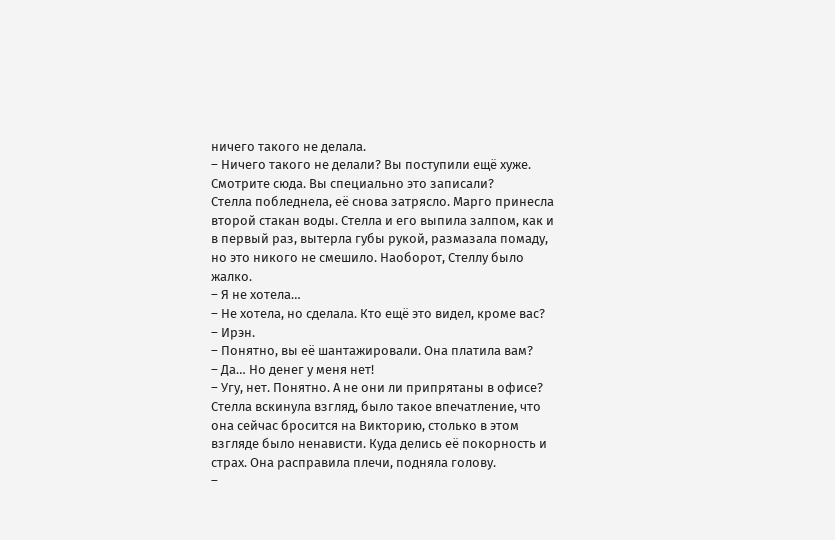ничего такого не делала.
– Ничего такого не делали? Вы поступили ещё хуже. Смотрите сюда. Вы специально это записали?
Стелла побледнела, её снова затрясло. Марго принесла второй стакан воды. Стелла и его выпила залпом, как и в первый раз, вытерла губы рукой, размазала помаду, но это никого не смешило. Наоборот, Стеллу было жалко.
– Я не хотела…
– Не хотела, но сделала. Кто ещё это видел, кроме вас?
– Ирэн.
– Понятно, вы её шантажировали. Она платила вам?
– Да… Но денег у меня нет!
– Угу, нет. Понятно. А не они ли припрятаны в офисе?
Стелла вскинула взгляд, было такое впечатление, что она сейчас бросится на Викторию, столько в этом взгляде было ненависти. Куда делись её покорность и страх. Она расправила плечи, подняла голову.
–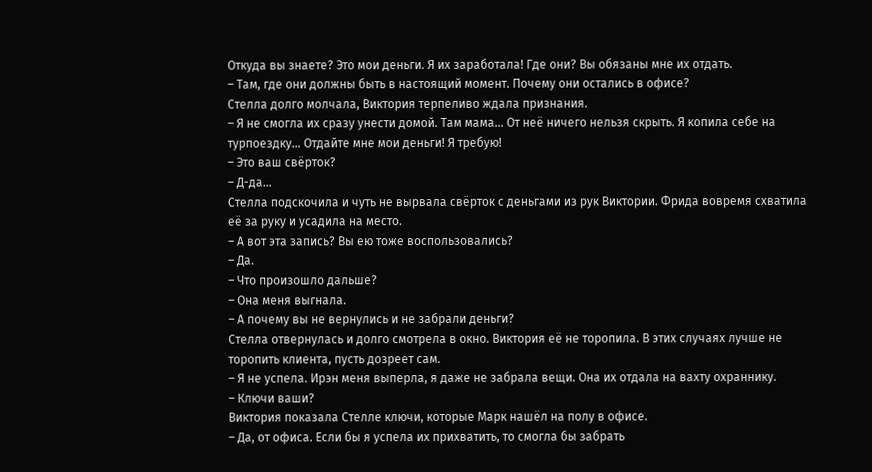Откуда вы знаете? Это мои деньги. Я их заработала! Где они? Вы обязаны мне их отдать.
– Там, где они должны быть в настоящий момент. Почему они остались в офисе?
Стелла долго молчала, Виктория терпеливо ждала признания.
– Я не смогла их сразу унести домой. Там мама… От неё ничего нельзя скрыть. Я копила себе на турпоездку… Отдайте мне мои деньги! Я требую!
– Это ваш свёрток?
– Д-да…
Стелла подскочила и чуть не вырвала свёрток с деньгами из рук Виктории. Фрида вовремя схватила её за руку и усадила на место.
– А вот эта запись? Вы ею тоже воспользовались?
– Да.
– Что произошло дальше?
– Она меня выгнала.
– А почему вы не вернулись и не забрали деньги?
Стелла отвернулась и долго смотрела в окно. Виктория её не торопила. В этих случаях лучше не торопить клиента, пусть дозреет сам.
– Я не успела. Ирэн меня выперла, я даже не забрала вещи. Она их отдала на вахту охраннику.
– Ключи ваши?
Виктория показала Стелле ключи, которые Марк нашёл на полу в офисе.
– Да, от офиса. Если бы я успела их прихватить, то смогла бы забрать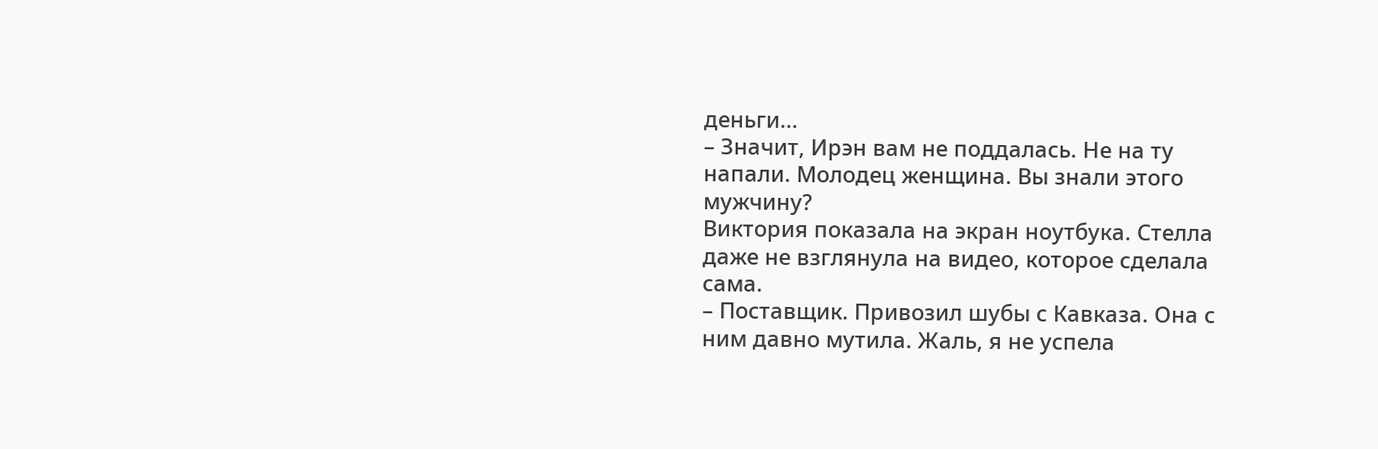деньги…
– Значит, Ирэн вам не поддалась. Не на ту напали. Молодец женщина. Вы знали этого мужчину?
Виктория показала на экран ноутбука. Стелла даже не взглянула на видео, которое сделала сама.
– Поставщик. Привозил шубы с Кавказа. Она с ним давно мутила. Жаль, я не успела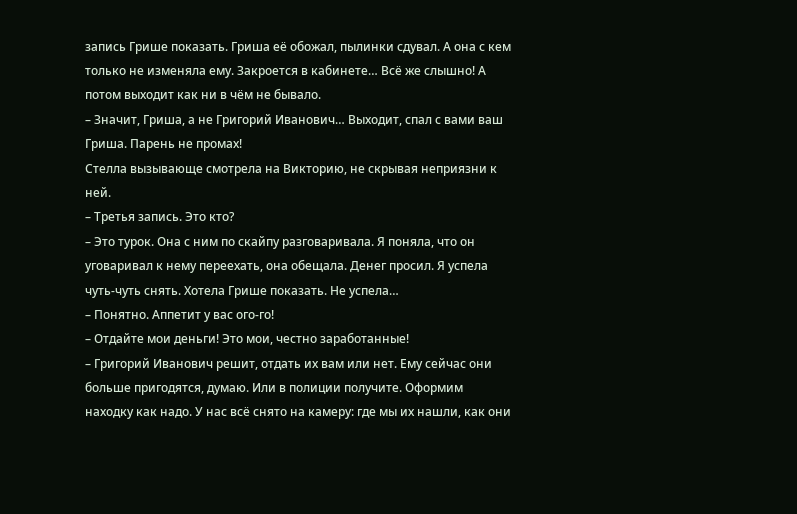запись Грише показать. Гриша её обожал, пылинки сдувал. А она с кем только не изменяла ему. Закроется в кабинете… Всё же слышно! А потом выходит как ни в чём не бывало.
– Значит, Гриша, а не Григорий Иванович… Выходит, спал с вами ваш Гриша. Парень не промах!
Стелла вызывающе смотрела на Викторию, не скрывая неприязни к ней.
– Третья запись. Это кто?
– Это турок. Она с ним по скайпу разговаривала. Я поняла, что он уговаривал к нему переехать, она обещала. Денег просил. Я успела чуть-чуть снять. Хотела Грише показать. Не успела…
– Понятно. Аппетит у вас ого-го!
– Отдайте мои деньги! Это мои, честно заработанные!
– Григорий Иванович решит, отдать их вам или нет. Ему сейчас они больше пригодятся, думаю. Или в полиции получите. Оформим находку как надо. У нас всё снято на камеру: где мы их нашли, как они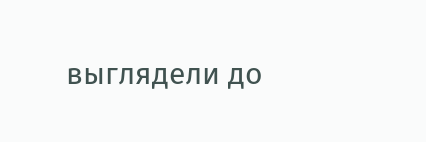выглядели до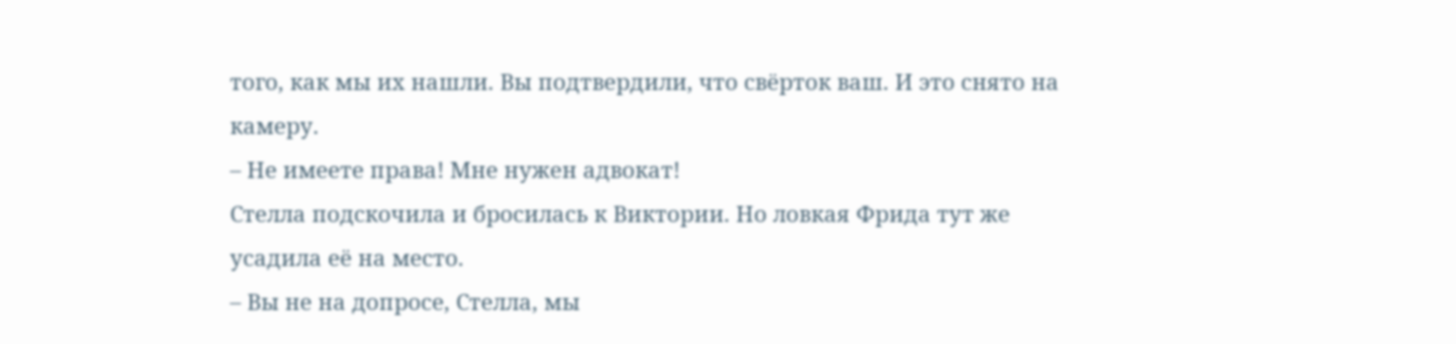того, как мы их нашли. Вы подтвердили, что свёрток ваш. И это снято на камеру.
– Не имеете права! Мне нужен адвокат!
Стелла подскочила и бросилась к Виктории. Но ловкая Фрида тут же усадила её на место.
– Вы не на допросе, Стелла, мы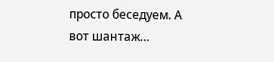просто беседуем. А вот шантаж…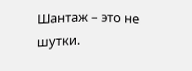Шантаж – это не шутки.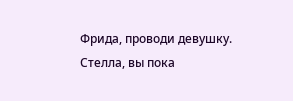Фрида, проводи девушку. Стелла, вы пока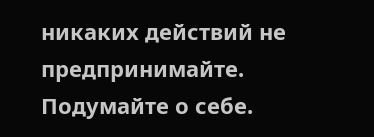никаких действий не предпринимайте. Подумайте о себе.